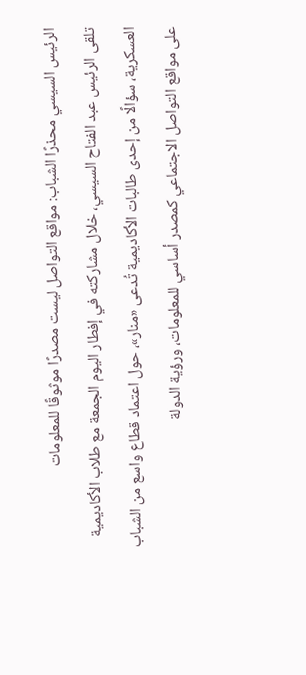الرئيس السيسي محذرًا الشباب: مواقع التواصل ليست مصدرًا موثوقًا للمعلومات
تلقى الرئيس عبد الفتاح السيسي، خلال مشاركته في إفطار اليوم الجمعة مع طلاب الأكاديمية العسكرية، سؤالًا من إحدى طالبات الأكاديمية تُدعى «منار»، حول اعتماد قطاع واسع من الشباب على مواقع التواصل الاجتماعي كمصدر أساسي للمعلومات، ورؤية الدولة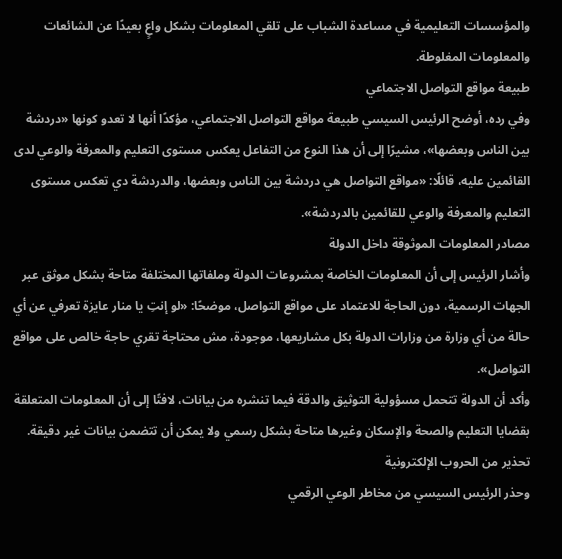والمؤسسات التعليمية في مساعدة الشباب على تلقي المعلومات بشكل واعٍ بعيدًا عن الشائعات والمعلومات المغلوطة.
طبيعة مواقع التواصل الاجتماعي
وفي رده، أوضح الرئيس السيسي طبيعة مواقع التواصل الاجتماعي، مؤكدًا أنها لا تعدو كونها «دردشة بين الناس وبعضها»، مشيرًا إلى أن هذا النوع من التفاعل يعكس مستوى التعليم والمعرفة والوعي لدى القائمين عليه، قائلًا: «مواقع التواصل هي دردشة بين الناس وبعضها، والدردشة دي تعكس مستوى التعليم والمعرفة والوعي للقائمين بالدردشة».
مصادر المعلومات الموثوقة داخل الدولة
وأشار الرئيس إلى أن المعلومات الخاصة بمشروعات الدولة وملفاتها المختلفة متاحة بشكل موثق عبر الجهات الرسمية، دون الحاجة للاعتماد على مواقع التواصل، موضحًا: «لو إنتِ يا منار عايزة تعرفي عن أي حالة من أي وزارة من وزارات الدولة بكل مشاريعها، موجودة، مش محتاجة تقري حاجة خالص على مواقع التواصل».
وأكد أن الدولة تتحمل مسؤولية التوثيق والدقة فيما تنشره من بيانات، لافتًا إلى أن المعلومات المتعلقة بقضايا التعليم والصحة والإسكان وغيرها متاحة بشكل رسمي ولا يمكن أن تتضمن بيانات غير دقيقة.
تحذير من الحروب الإلكترونية
وحذر الرئيس السيسي من مخاطر الوعي الرقمي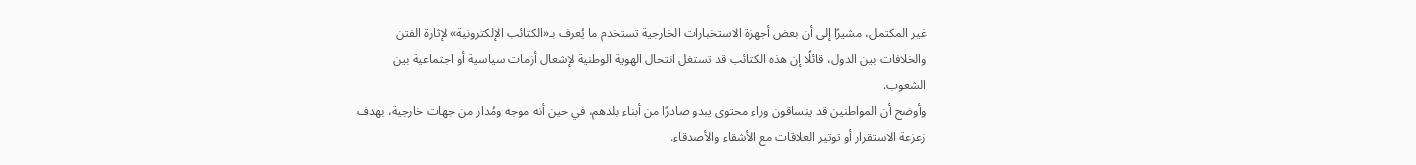غير المكتمل، مشيرًا إلى أن بعض أجهزة الاستخبارات الخارجية تستخدم ما يُعرف بـ«الكتائب الإلكترونية» لإثارة الفتن والخلافات بين الدول، قائلًا إن هذه الكتائب قد تستغل انتحال الهوية الوطنية لإشعال أزمات سياسية أو اجتماعية بين الشعوب.
وأوضح أن المواطنين قد ينساقون وراء محتوى يبدو صادرًا من أبناء بلدهم، في حين أنه موجه ومُدار من جهات خارجية، بهدف زعزعة الاستقرار أو توتير العلاقات مع الأشقاء والأصدقاء.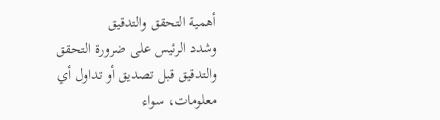أهمية التحقق والتدقيق
وشدد الرئيس على ضرورة التحقق والتدقيق قبل تصديق أو تداول أي معلومات، سواء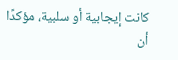كانت إيجابية أو سلبية، مؤكدًا أن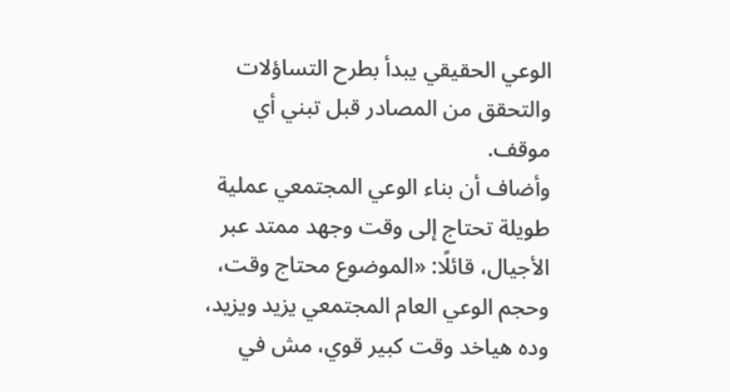الوعي الحقيقي يبدأ بطرح التساؤلات والتحقق من المصادر قبل تبني أي موقف.
وأضاف أن بناء الوعي المجتمعي عملية طويلة تحتاج إلى وقت وجهد ممتد عبر الأجيال، قائلًا: «الموضوع محتاج وقت، وحجم الوعي العام المجتمعي يزيد ويزيد، وده هياخد وقت كبير قوي، مش في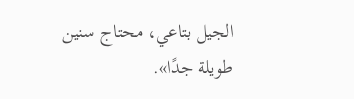الجيل بتاعي، محتاج سنين طويلة جدًا».